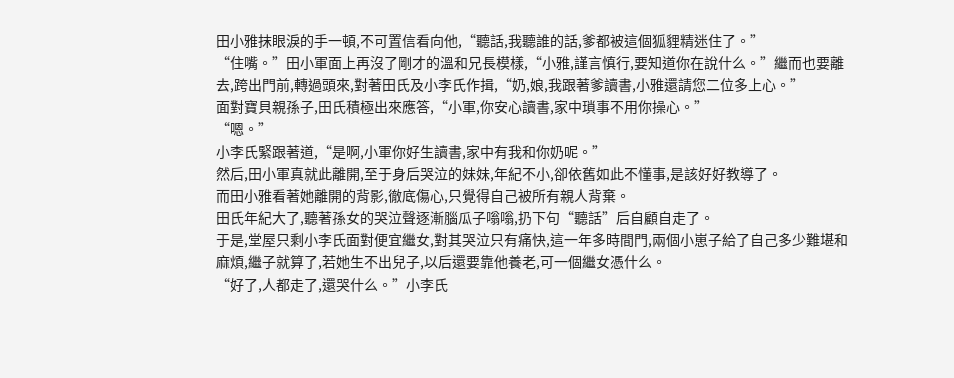田小雅抹眼淚的手一頓,不可置信看向他,“聽話,我聽誰的話,爹都被這個狐貍精迷住了。”
“住嘴。”田小軍面上再沒了剛才的溫和兄長模樣,“小雅,謹言慎行,要知道你在說什么。”繼而也要離去,跨出門前,轉過頭來,對著田氏及小李氏作揖,“奶,娘,我跟著爹讀書,小雅還請您二位多上心。”
面對寶貝親孫子,田氏積極出來應答,“小軍,你安心讀書,家中瑣事不用你操心。”
“嗯。”
小李氏緊跟著道,“是啊,小軍你好生讀書,家中有我和你奶呢。”
然后,田小軍真就此離開,至于身后哭泣的妹妹,年紀不小,卻依舊如此不懂事,是該好好教導了。
而田小雅看著她離開的背影,徹底傷心,只覺得自己被所有親人背棄。
田氏年紀大了,聽著孫女的哭泣聲逐漸腦瓜子嗡嗡,扔下句“聽話”后自顧自走了。
于是,堂屋只剩小李氏面對便宜繼女,對其哭泣只有痛快,這一年多時間門,兩個小崽子給了自己多少難堪和麻煩,繼子就算了,若她生不出兒子,以后還要靠他養老,可一個繼女憑什么。
“好了,人都走了,還哭什么。”小李氏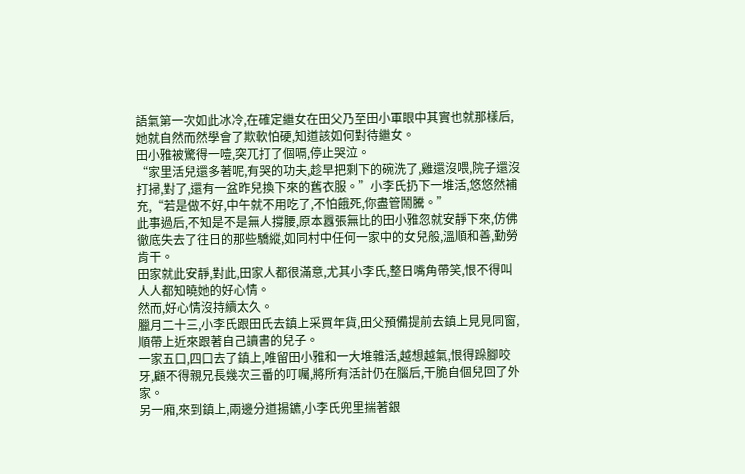語氣第一次如此冰冷,在確定繼女在田父乃至田小軍眼中其實也就那樣后,她就自然而然學會了欺軟怕硬,知道該如何對待繼女。
田小雅被驚得一噎,突兀打了個嗝,停止哭泣。
“家里活兒還多著呢,有哭的功夫,趁早把剩下的碗洗了,雞還沒喂,院子還沒打掃,對了,還有一盆昨兒換下來的舊衣服。”小李氏扔下一堆活,悠悠然補充,“若是做不好,中午就不用吃了,不怕餓死,你盡管鬧騰。”
此事過后,不知是不是無人撐腰,原本囂張無比的田小雅忽就安靜下來,仿佛徹底失去了往日的那些驕縱,如同村中任何一家中的女兒般,溫順和善,勤勞肯干。
田家就此安靜,對此,田家人都很滿意,尤其小李氏,整日嘴角帶笑,恨不得叫人人都知曉她的好心情。
然而,好心情沒持續太久。
臘月二十三,小李氏跟田氏去鎮上采買年貨,田父預備提前去鎮上見見同窗,順帶上近來跟著自己讀書的兒子。
一家五口,四口去了鎮上,唯留田小雅和一大堆雜活,越想越氣,恨得跺腳咬牙,顧不得親兄長幾次三番的叮囑,將所有活計仍在腦后,干脆自個兒回了外家。
另一廂,來到鎮上,兩邊分道揚鑣,小李氏兜里揣著銀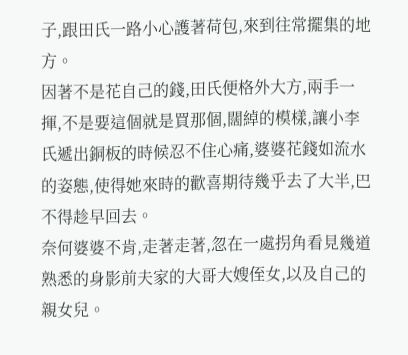子,跟田氏一路小心護著荷包,來到往常擺集的地方。
因著不是花自己的錢,田氏便格外大方,兩手一揮,不是要這個就是買那個,闊綽的模樣,讓小李氏遞出銅板的時候忍不住心痛,婆婆花錢如流水的姿態,使得她來時的歡喜期待幾乎去了大半,巴不得趁早回去。
奈何婆婆不肯,走著走著,忽在一處拐角看見幾道熟悉的身影前夫家的大哥大嫂侄女,以及自己的親女兒。